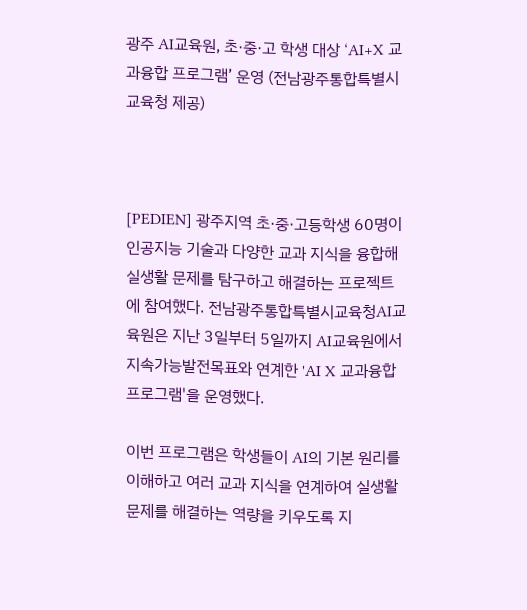광주 AI교육원, 초·중·고 학생 대상 ‘AI+X 교과융합 프로그램’ 운영 (전남광주통합특별시교육청 제공)



[PEDIEN] 광주지역 초·중·고등학생 60명이 인공지능 기술과 다양한 교과 지식을 융합해 실생활 문제를 탐구하고 해결하는 프로젝트에 참여했다. 전남광주통합특별시교육청AI교육원은 지난 3일부터 5일까지 AI교육원에서 지속가능발전목표와 연계한 'AI X 교과융합 프로그램'을 운영했다.

이번 프로그램은 학생들이 AI의 기본 원리를 이해하고 여러 교과 지식을 연계하여 실생활 문제를 해결하는 역량을 키우도록 지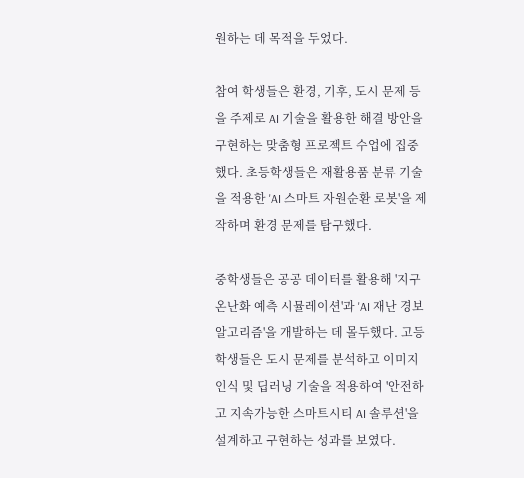원하는 데 목적을 두었다.

참여 학생들은 환경, 기후, 도시 문제 등을 주제로 AI 기술을 활용한 해결 방안을 구현하는 맞춤형 프로젝트 수업에 집중했다. 초등학생들은 재활용품 분류 기술을 적용한 'AI 스마트 자원순환 로봇'을 제작하며 환경 문제를 탐구했다.

중학생들은 공공 데이터를 활용해 '지구온난화 예측 시뮬레이션'과 'AI 재난 경보 알고리즘'을 개발하는 데 몰두했다. 고등학생들은 도시 문제를 분석하고 이미지 인식 및 딥러닝 기술을 적용하여 '안전하고 지속가능한 스마트시티 AI 솔루션'을 설계하고 구현하는 성과를 보였다.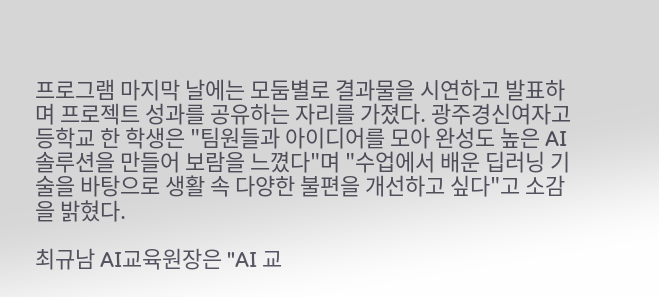프로그램 마지막 날에는 모둠별로 결과물을 시연하고 발표하며 프로젝트 성과를 공유하는 자리를 가졌다. 광주경신여자고등학교 한 학생은 "팀원들과 아이디어를 모아 완성도 높은 AI 솔루션을 만들어 보람을 느꼈다"며 "수업에서 배운 딥러닝 기술을 바탕으로 생활 속 다양한 불편을 개선하고 싶다"고 소감을 밝혔다.

최규남 AI교육원장은 "AI 교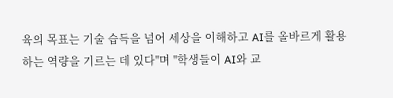육의 목표는 기술 습득을 넘어 세상을 이해하고 AI를 올바르게 활용하는 역량을 기르는 데 있다"며 "학생들이 AI와 교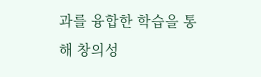과를 융합한 학습을 통해 창의성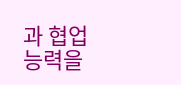과 협업 능력을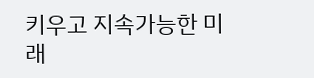키우고 지속가능한 미래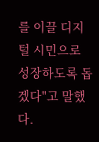를 이끌 디지털 시민으로 성장하도록 돕겠다"고 말했다.